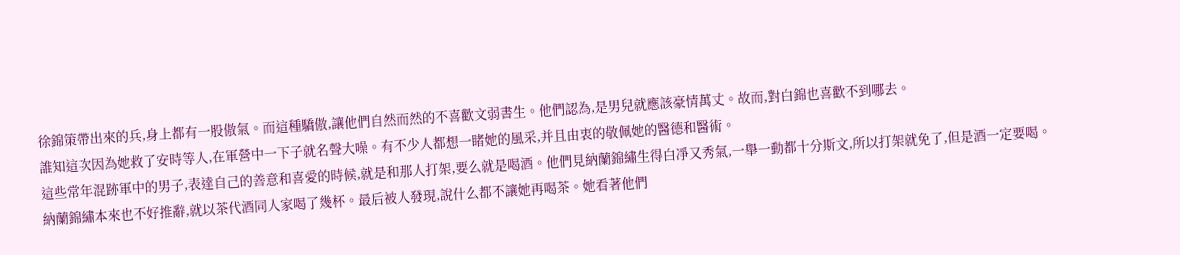徐錦策帶出來的兵,身上都有一股傲氣。而這種驕傲,讓他們自然而然的不喜歡文弱書生。他們認為,是男兒就應該豪情萬丈。故而,對白錦也喜歡不到哪去。
誰知這次因為她救了安時等人,在軍營中一下子就名聲大噪。有不少人都想一睹她的風采,并且由衷的敬佩她的醫德和醫術。
這些常年混跡軍中的男子,表達自己的善意和喜愛的時候,就是和那人打架,要么就是喝酒。他們見納蘭錦繡生得白凈又秀氣,一舉一動都十分斯文,所以打架就免了,但是酒一定要喝。
納蘭錦繡本來也不好推辭,就以茶代酒同人家喝了幾杯。最后被人發現,說什么都不讓她再喝茶。她看著他們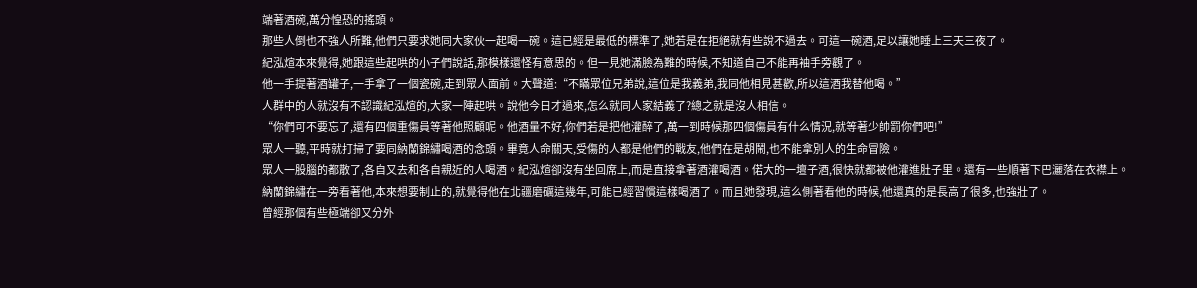端著酒碗,萬分惶恐的搖頭。
那些人倒也不強人所難,他們只要求她同大家伙一起喝一碗。這已經是最低的標準了,她若是在拒絕就有些說不過去。可這一碗酒,足以讓她睡上三天三夜了。
紀泓煊本來覺得,她跟這些起哄的小子們說話,那模樣還怪有意思的。但一見她滿臉為難的時候,不知道自己不能再袖手旁觀了。
他一手提著酒罐子,一手拿了一個瓷碗,走到眾人面前。大聲道:“不瞞眾位兄弟說,這位是我義弟,我同他相見甚歡,所以這酒我替他喝。”
人群中的人就沒有不認識紀泓煊的,大家一陣起哄。說他今日才過來,怎么就同人家結義了?總之就是沒人相信。
“你們可不要忘了,還有四個重傷員等著他照顧呢。他酒量不好,你們若是把他灌醉了,萬一到時候那四個傷員有什么情況,就等著少帥罰你們吧!”
眾人一聽,平時就打掃了要同納蘭錦繡喝酒的念頭。畢竟人命關天,受傷的人都是他們的戰友,他們在是胡鬧,也不能拿別人的生命冒險。
眾人一股腦的都散了,各自又去和各自親近的人喝酒。紀泓煊卻沒有坐回席上,而是直接拿著酒灌喝酒。偌大的一壇子酒,很快就都被他灌進肚子里。還有一些順著下巴灑落在衣襟上。
納蘭錦繡在一旁看著他,本來想要制止的,就覺得他在北疆磨礪這幾年,可能已經習慣這樣喝酒了。而且她發現,這么側著看他的時候,他還真的是長高了很多,也強壯了。
曾經那個有些極端卻又分外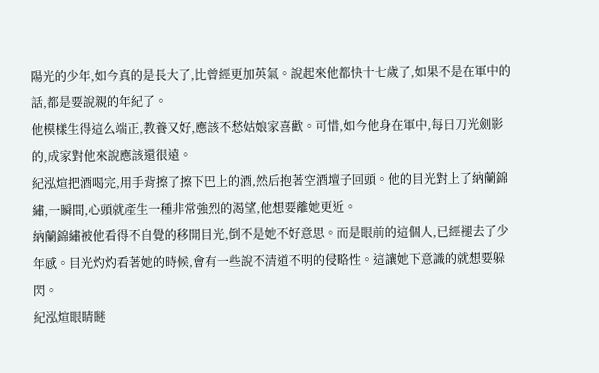陽光的少年,如今真的是長大了,比曾經更加英氣。說起來他都快十七歲了,如果不是在軍中的話,都是要說親的年紀了。
他模樣生得這么端正,教養又好,應該不愁姑娘家喜歡。可惜,如今他身在軍中,每日刀光劍影的,成家對他來說應該還很遠。
紀泓煊把酒喝完,用手背擦了擦下巴上的酒,然后抱著空酒壇子回頭。他的目光對上了納蘭錦繡,一瞬間,心頭就產生一種非常強烈的渴望,他想要離她更近。
納蘭錦繡被他看得不自覺的移開目光,倒不是她不好意思。而是眼前的這個人,已經褪去了少年感。目光灼灼看著她的時候,會有一些說不清道不明的侵略性。這讓她下意識的就想要躲閃。
紀泓煊眼睛瞇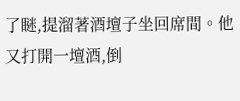了瞇,提溜著酒壇子坐回席間。他又打開一壇酒,倒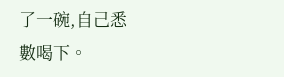了一碗,自己悉數喝下。